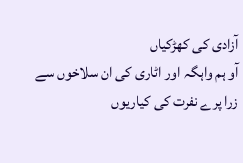آزادی کی کھڑکیاں
آو ہم واہگہ اور اٹاری کی ان سلاخوں سے زرا پرے نفرت کی کیاریوں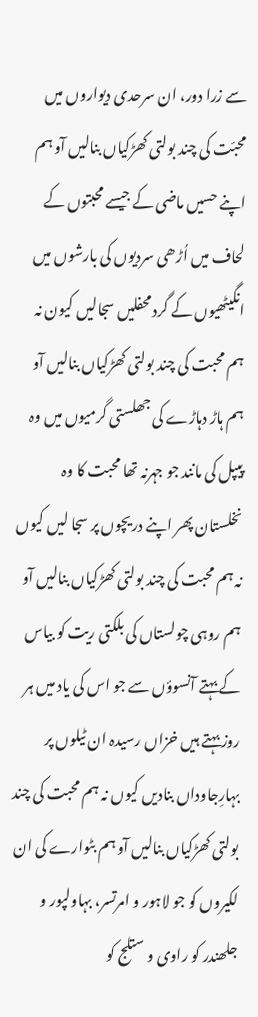سے زرا دور، ان سرحدی دیواروں میں محبّت کی چند بولتی کھڑکیاں بنالیں آو ہم اپنے حسیں ماضی کے جیسے محبتوں کے لحاف میں اُڑھی سردیوں کی بارشوں میں انگیٹھیوں کے گرد محفلیں سجالیں کیون نہ ہم محبت کی چند بولتی کھڑکیاں بنالیں آو ہم ہاڑ دہاڑے کی جھلستی گرمیوں میں وہ پیپل کی مانند جو جہرنہ تھا محبت کا وہ نخلستان پھر اپنے دریچوں پر سجا لیں کیوں نہ ہم محبت کی چند بولتی کھڑکیاں بنالیں آو ہم روہی چولستاں کی بلکتی ریت کو بیاس کے بہتے آنسوؤں سے جو اس کی یاد میں ہر روز بہتے ہیں خزاں رسیدہ ان ٹیلوں پر بہارِجاوداں بنادیں کیوں نہ ہم محبت کی چند بولتی کھڑکیاں بنالیں آو ہم بٹوارے کی ان لکیروں کو جو لاہور و امرتسر، بہاولپور و جلھندر کو راوی و ستلج کو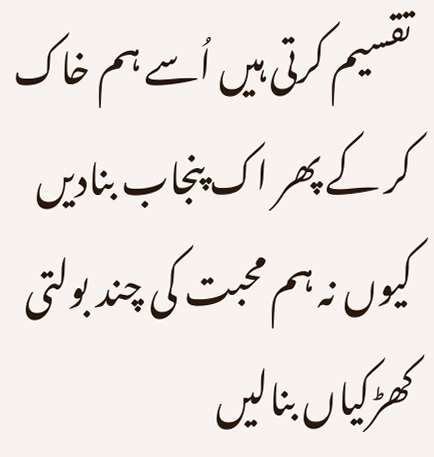تقسیم کرتی ہیں اُسے ہم خاک کر کے پھر اک پنجاب بنادیں کیوں نہ ہم محبت کی چند بولتی کھڑکیاں بنالیں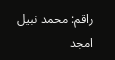راقم: محمد نبیل امجد